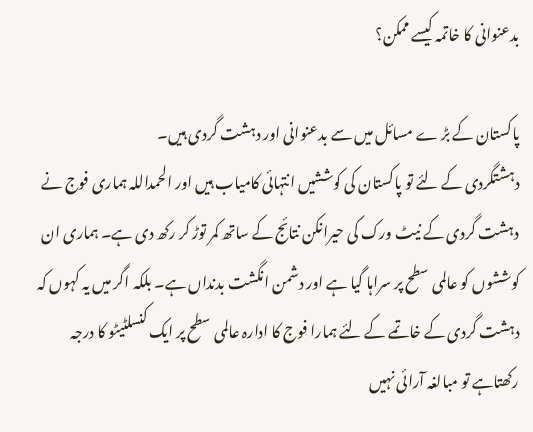بدعنوانی کا خاتمہ کیسے ممکن؟

پاکستان کے بڑ ے مسائل میں سے بدعنوانی اور دہشت گردی ہیں۔
دہشتگردی کے لئے تو پاکستان کی کوششیں انتہائی کامیاب ہیں اور الحمداللہ ہماری فوج نے دہشت گردی کے نیٹ ورک کی حیرانکن نتائج کے ساتھ کمر توڑ کر رکھ دی ہے۔ ہماری ان کوششوں کو عالمی سطح پر سراہا گیا ہے اور دشمن انگشت بدنداں ہے۔ بلکہ اگر میں یہ کہوں کہ دہشت گردی کے خاتمے کے لئے ہمارا فوج کا ادارہ عالمی سطح پر ایک کنسلٹیٹو کا درجہ رکھتاہے تو مبالغہ آرائی نہیں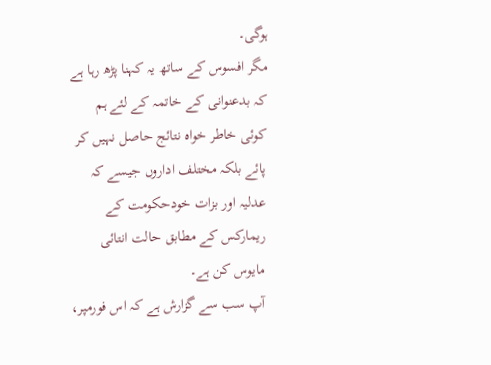ہوگی۔
مگر افسوس کے ساتھ یہ کہنا پڑھ رہا ہے کہ بدعنوانی کے خاتمہ کے لئے ہم کوئی خاطر خواہ نتائج حاصل نہیں کر پائے بلکہ مختلف اداروں جیسے کہ عدلیہ اور بزات خودحکومت کے ریمارکس کے مطابق حالت انتائی مایوس کن ہے۔
آپ سب سے گزارش ہے کہ اس فورمپر،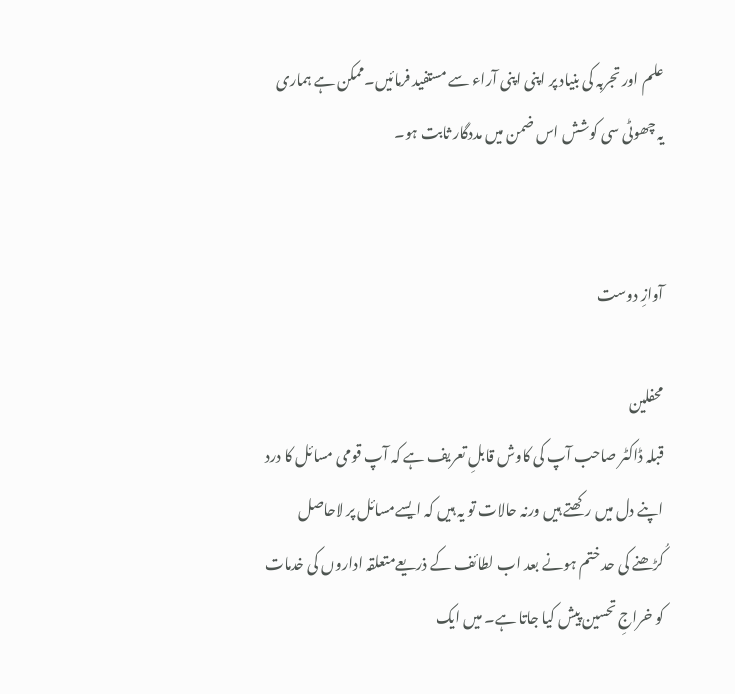علم اور تجربہ کی بنیاد پر اپنی اپنی آراء سے مستفید فرمائیں۔ممکن ہے ہماری یہ چھوٹی سی کوشش اس ضمن میں مددگار ثابت ہو۔


آوازِ دوست

محفلین
قبلہ ڈاکٹر صاحب آپ کی کاوش قابلِ تعریف ہے کہ آپ قومی مسائل کا درد اپنے دل میں رکھتے ہیں ورنہ حالات تو یہ ہیں کہ ایسےمسائل پر لاحاصل کُڑھنے کی حد ختم ہونے بعد اب لطائف کے ذریعےمتعلقہ اداروں کی خدمات کو خراجِ تحسین پیش کیا جاتا ہے۔ میں ایک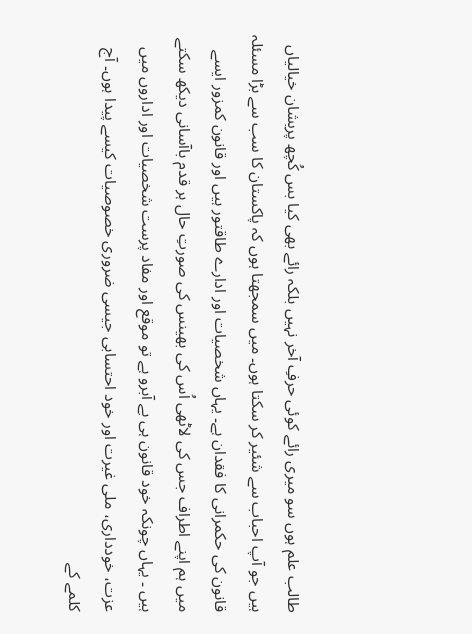طالب علم ہوں سو میری رائے کوئی حرفِ آخر نہیں بلکہ رائے بھی کیا بس کُچھ پریشان خیالیاں ہیں جو آپ احباب سے شئیر کر سکتا ہوں۔ میں سمجھتا ہوں کہ پاکستان کا سب سے بڑا مسئلہ قانون کی حکمرانی کا فقدان ہے۔ یہاں شخصیات اور ادارے طاقتور ہیں اور قانون کمزور ایسے میں ہم اپنے اطراف جس کی لاٹھی اُس کی بھینس کی صورتِ حال ہر قدم باآسانی دیکھ سکتے ہیں ۔ یہاں چونکہ خود قانون ہی بے آبرو ہے تو موقع اور مفاد پرست شخصیات اور اداروں میں عزت، خودداری، ملی غیرت اور خود احتسابی جیسی ضروری خصوصیات کیسے پیدا ہوں۔ آج کلمے کے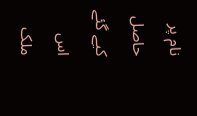نام پر حاصل کیے گئے اس ملک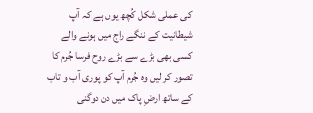کی عملی شکل کُچھ یوں ہے کہ آپ شیطانیت کے ننگے راج میں ہونے والے کسی بھی بڑے سے بڑے روح فرسا جُرم کا تصور کر لیں وہ جُرم آپ کو پوری آب و تاب کے ساتھ ارضِ پاک میں دن دوگنی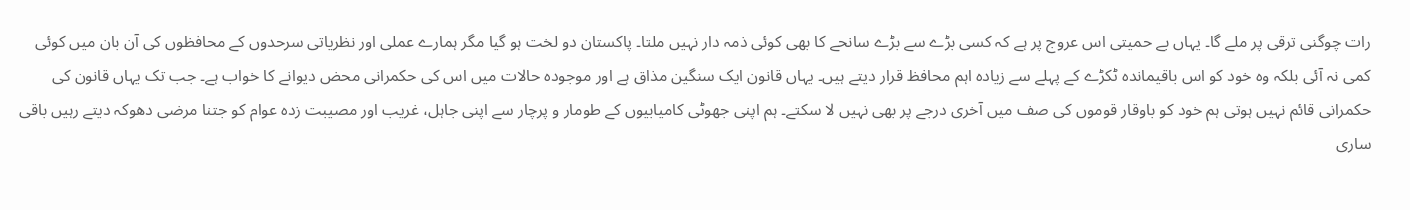رات چوگنی ترقی پر ملے گا۔ یہاں بے حمیتی اس عروج پر ہے کہ کسی بڑے سے بڑے سانحے کا بھی کوئی ذمہ دار نہیں ملتا۔ پاکستان دو لخت ہو گیا مگر ہمارے عملی اور نظریاتی سرحدوں کے محافظوں کی آن بان میں کوئی کمی نہ آئی بلکہ وہ خود کو اس باقیماندہ ٹکڑے کے پہلے سے زیادہ اہم محافظ قرار دیتے ہیں۔ یہاں قانون ایک سنگین مذاق ہے اور موجودہ حالات میں اس کی حکمرانی محض دیوانے کا خواب ہے۔ جب تک یہاں قانون کی حکمرانی قائم نہیں ہوتی ہم خود کو باوقار قوموں کی صف میں آخری درجے پر بھی نہیں لا سکتے۔ ہم اپنی جھوٹی کامیابیوں کے طومار و پرچار سے اپنی جاہل، غریب اور مصیبت زدہ عوام کو جتنا مرضی دھوکہ دیتے رہیں باقی ساری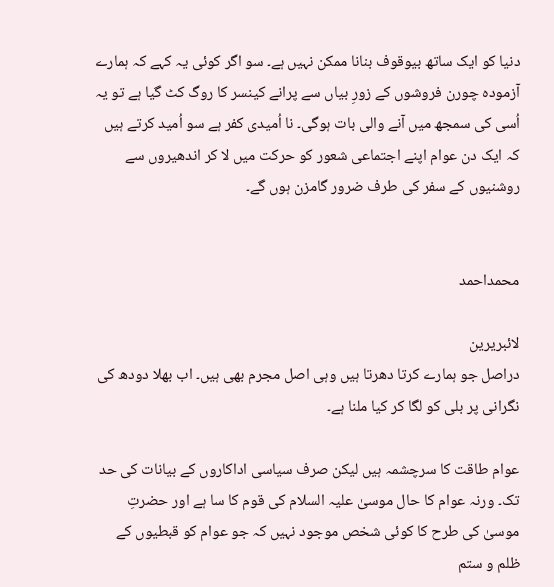دنیا کو ایک ساتھ بیوقوف بنانا ممکن نہیں ہے۔ سو اگر کوئی یہ کہے کہ ہمارے آزمودہ چورن فروشوں کے زورِ بیاں سے پرانے کینسر کا روگ کٹ گیا ہے تو یہ اُسی کی سمجھ میں آنے والی بات ہوگی۔ نا اُمیدی کفر ہے سو اُمید کرتے ہیں کہ ایک دن عوام اپنے اجتماعی شعور کو حرکت میں لا کر اندھیروں سے روشنیوں کے سفر کی طرف ضرور گامزن ہوں گے۔


محمداحمد

لائبریرین
دراصل جو ہمارے کرتا دھرتا ہیں وہی اصل مجرم بھی ہیں۔ اب بھلا دودھ کی نگرانی پر بلی کو لگا کر کیا ملنا ہے۔

عوام طاقت کا سرچشمہ ہیں لیکن صرف سیاسی اداکاروں کے بیانات کی حد تک۔ ورنہ عوام کا حال موسیٰ علیہ السلام کی قوم کا سا ہے اور حضرتِ موسیٰ کی طرح کا کوئی شخص موجود نہیں کہ جو عوام کو قبطیوں کے ظلم و ستم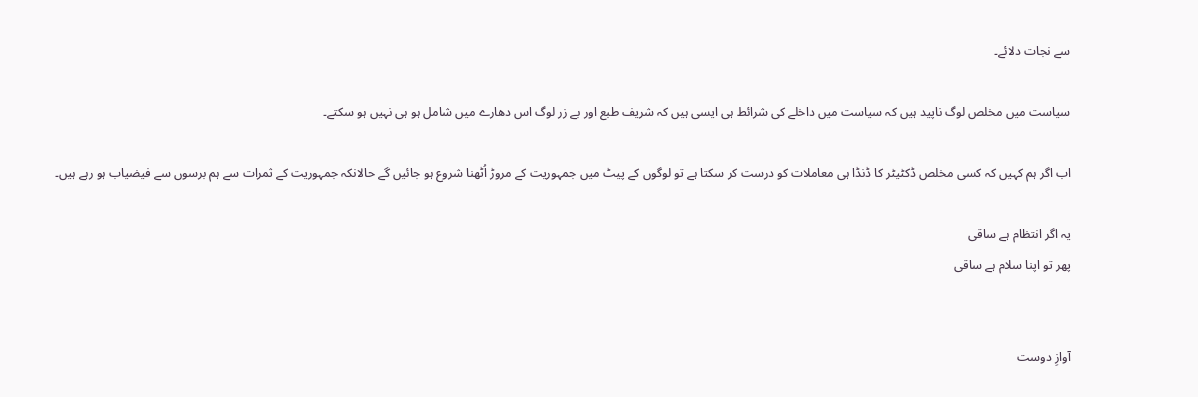سے نجات دلائے۔

سیاست میں مخلص لوگ ناپید ہیں کہ سیاست میں داخلے کی شرائط ہی ایسی ہیں کہ شریف طبع اور بے زر لوگ اس دھارے میں شامل ہو ہی نہیں ہو سکتے۔

اب اگر ہم کہیں کہ کسی مخلص ڈکٹیٹر کا ڈنڈا ہی معاملات کو درست کر سکتا ہے تو لوگوں کے پیٹ میں جمہوریت کے مروڑ اُٹھنا شروع ہو جائیں گے حالانکہ جمہوریت کے ثمرات سے ہم برسوں سے فیضیاب ہو رہے ہیں۔

یہ اگر انتظام ہے ساقی
پھر تو اپنا سلام ہے ساقی


آوازِ دوست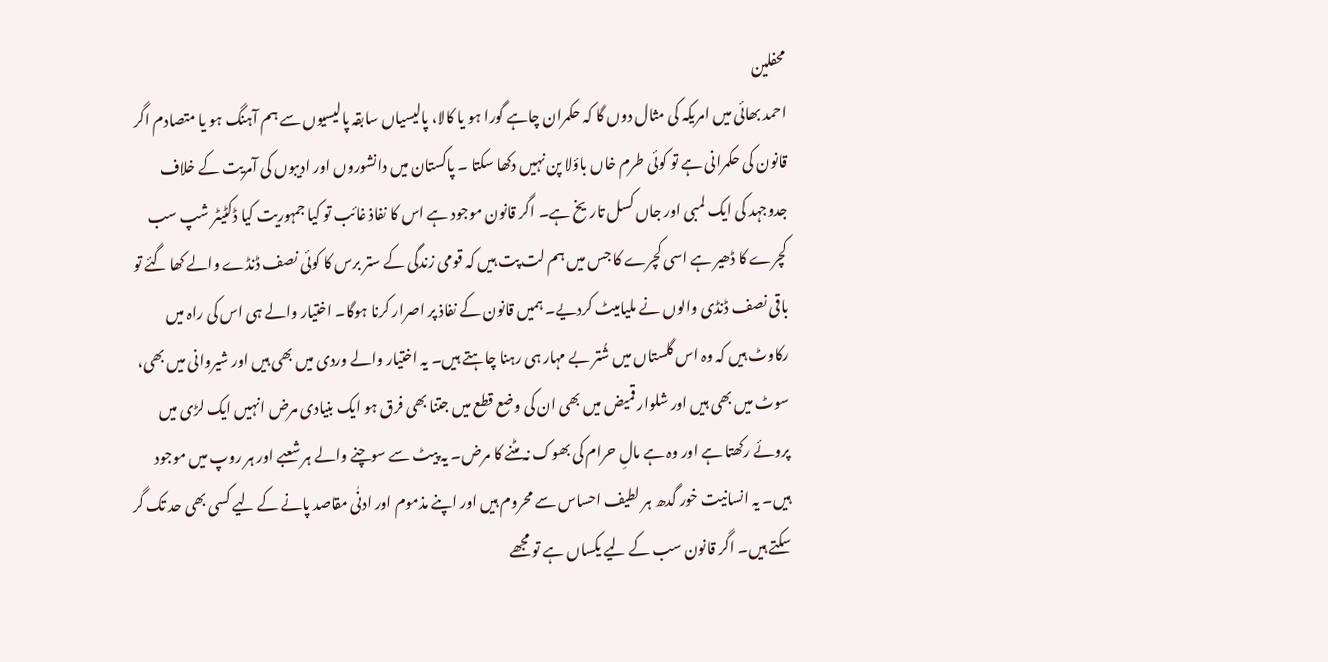محفلین
احمد بھائی میں امریکہ کی مثال دوں گا کہ حکمران چاہے گورا ہو یا کالا، پالیسیاں سابقہ پالیسیوں سے ہم آہنگ ہو یا متصادم اگر قانون کی حکمرانی ہے تو کوئی طرم خاں باؤلا پن نہیں دکھا سکتا ۔ پاکستان میں دانشوروں اور ادیبوں کی آمریت کے خلاف جدوجہد کی ایک لمبی اور جاں کسل تاریخ ہے۔ اگر قانون موجود ہے اس کا نفاذ غائب تو کیا جمہوریت کیا ڈکٹیٹر شپ سب کچرے کا ڈھیر ہے اسی کچرے کا جس میں ہم لت پت ہیں کہ قومی زندگی کے ستر برس کا کوئی نصف ڈنڈے والے کھا گئے تو باقی نصف ڈنڈی والوں نے ملیامیٹ کردیے۔ ہمیں قانون کے نفاذ پر اصرار کرنا ہوگا۔ اختیار والے ہی اس کی راہ میں رکاوٹ ہیں کہ وہ اس گلستاں میں شُتر بے مہار ہی رہنا چاہتے ہیں۔ یہ اختیار والے وردی میں بھی ہیں اور شیروانی میں بھی، سوٹ میں بھی ہیں اور شلوار قمیض میں بھی ان کی وضع قطع میں جتنا بھی فرق ہو ایک بنیادی مرض انہیں ایک لڑی میں پروئے رکھتا ہے اور وہ ہے مالِ حرام کی بھوک نہ مٹنے کا مرض۔ یہ پیٹ سے سوچنے والے ہر شعبے اور ہر روپ میں موجود ہیں۔ یہ انسانیت خور گدھ ہر لطیف احساس سے محروم ہیں اور اپنے مذموم اور ادنٰی مقاصد پانے کے لیے کسی بھی حد تک گر سکتے ہیں۔ اگر قانون سب کے لیے یکساں ہے تو مجھے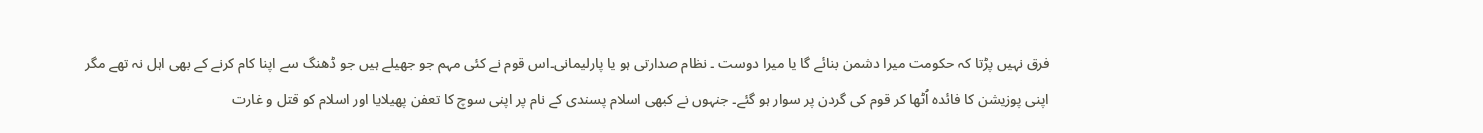فرق نہیں پڑتا کہ حکومت میرا دشمن بنائے گا یا میرا دوست ۔ نظام صدارتی ہو یا پارلیمانی۔اس قوم نے کئی مہم جو جھیلے ہیں جو ڈھنگ سے اپنا کام کرنے کے بھی اہل نہ تھے مگر اپنی پوزیشن کا فائدہ اُٹھا کر قوم کی گردن پر سوار ہو گئے۔ جنہوں نے کبھی اسلام پسندی کے نام پر اپنی سوچ کا تعفن پھیلایا اور اسلام کو قتل و غارت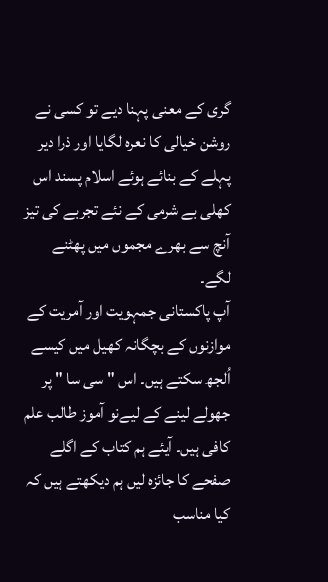گری کے معنی پہنا دیے تو کسی نے روشن خیالی کا نعرہ لگایا اور ذرا دیر پہلے کے بنائے ہوئے اسلام پسند اس کھلی بے شرمی کے نئے تجربے کی تیز آنچ سے بھرے مجموں میں پھٹنے لگے۔
آپ پاکستانی جمہویت اور آمریت کے موازنوں کے بچگانہ کھیل میں کیسے اُلجھ سکتے ہیں۔ اس " سی سا " پر جھولے لینے کے لیےنو آموز طالب علم کافی ہیں۔ آیئے ہم کتاب کے اگلے صفحے کا جائزہ لیں ہم دیکھتے ہیں کہ کیا مناسب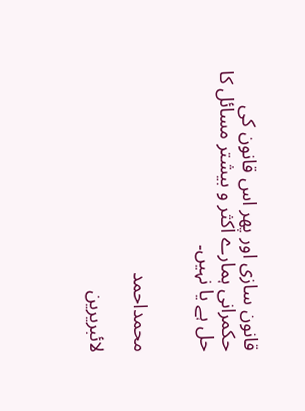قانون سازی اور پھر اس قانون کی حکمرانی ہمارے اکثر و بیشتر مسائل کا حل ہے یا نہیں۔


محمداحمد

لائبریرین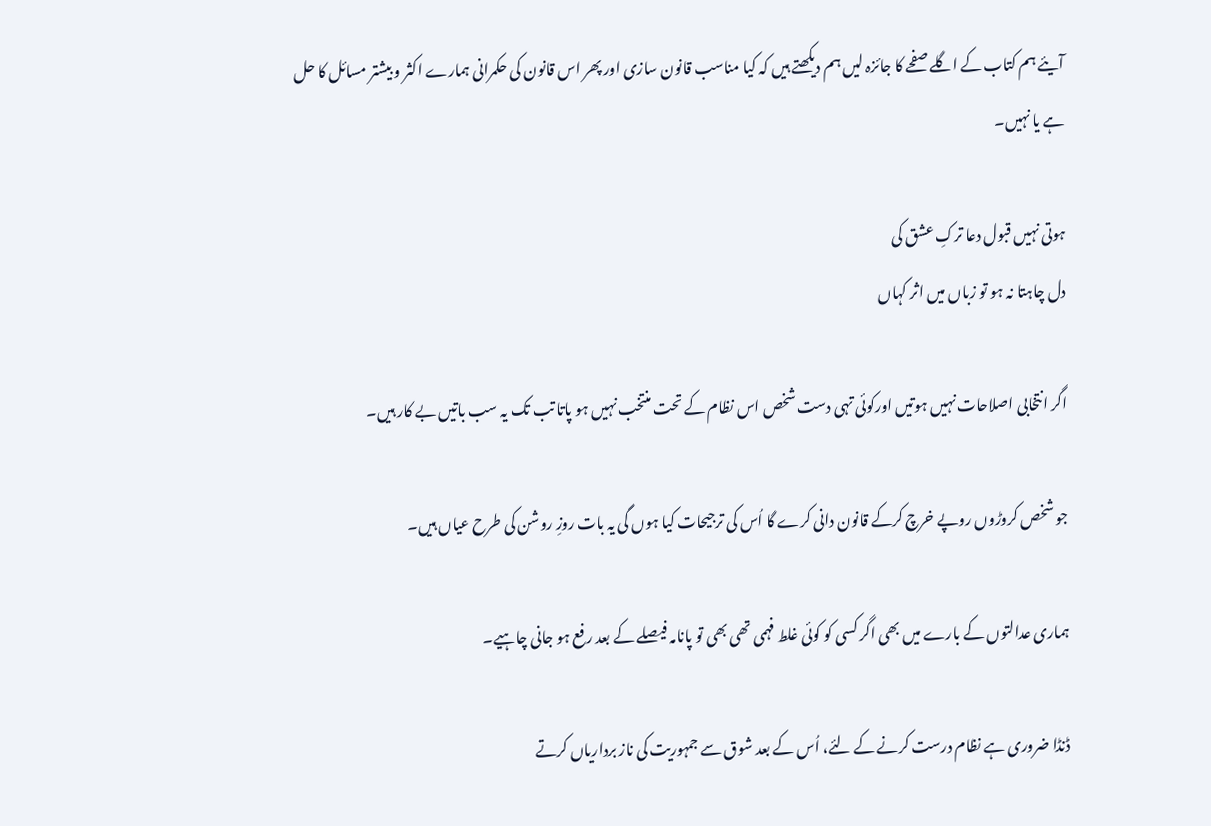آیئے ہم کتاب کے اگلے صفحے کا جائزہ لیں ہم دیکھتے ہیں کہ کیا مناسب قانون سازی اور پھر اس قانون کی حکمرانی ہمارے اکثر و بیشتر مسائل کا حل ہے یا نہیں۔

ہوتی نہیں قبول دعا ترکِ عشق کی
دل چاہتا نہ ہو تو زباں میں اثر کہاں

اگر انتخابی اصلاحات نہیں ہوتیں اورکوئی تہی دست شخص اس نظام کے تحت منتخب نہیں ہو پاتا تب تک یہ سب باتیں بے کار ہیں۔

جو شخص کروڑوں روپے خرچ کرکے قانون دانی کرے گا اُس کی ترجیحات کیا ہوں گی یہ بات روزِ روشن کی طرح عیاں ہیں۔

ہماری عدالتوں کے بارے میں بھی اگر کسی کو کوئی غلط فہمی تھی بھی تو پانامہ فیصلے کے بعد رفع ہو جانی چاہیے۔

ڈنڈا ضروری ہے نظام درست کرنے کے لئے، اُس کے بعد شوق سے جمہوریت کی ناز برداریاں کرتے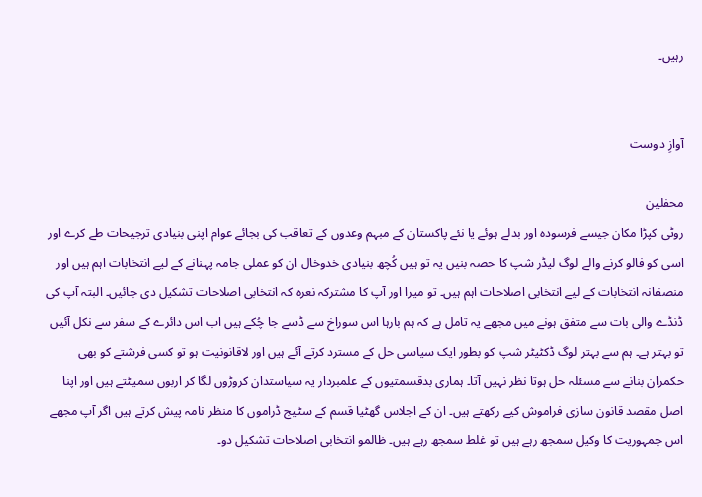رہیں۔


آوازِ دوست

محفلین
روٹی کپڑا مکان جیسے فرسودہ اور بدلے ہوئے یا نئے پاکستان کے مبہم وعدوں کے تعاقب کی بجائے عوام اپنی بنیادی ترجیحات طے کرے اور اسی کو فالو کرنے والے لوگ لیڈر شپ کا حصہ بنیں یہ تو ہیں کُچھ بنیادی خدوخال ان کو عملی جامہ پہنانے کے لیے انتخابات اہم ہیں اور منصفانہ انتخابات کے لیے انتخابی اصلاحات اہم ہیں۔ تو میرا اور آپ کا مشترکہ نعرہ کہ انتخابی اصلاحات تشکیل دی جائیں۔ البتہ آپ کی ڈنڈے والی بات سے متفق ہونے میں مجھے یہ تامل ہے کہ ہم بارہا اس سوراخ سے ڈسے جا چُکے ہیں اب اس دائرے کے سفر سے نکل آئیں تو بہتر ہے۔ ہم سے بہتر لوگ ڈکٹیٹر شپ کو بطور ایک سیاسی حل کے مسترد کرتے آئے ہیں اور لاقانونیت ہو تو کسی فرشتے کو بھی حکمران بنانے سے مسئلہ حل ہوتا نظر نہیں آتا۔ ہماری بدقسمتیوں کے علمبردار یہ سیاستدان کروڑوں لگا کر اربوں سمیٹتے ہیں اور اپنا اصل مقصد قانون سازی فراموش کیے رکھتے ہیں۔ ان کے اجلاس گھٹیا قسم کے سٹیج ڈراموں کا منظر نامہ پیش کرتے ہیں اگر آپ مجھے اس جمہوریت کا وکیل سمجھ رہے ہیں تو غلط سمجھ رہے ہیں۔ ظالمو انتخابی اصلاحات تشکیل دو۔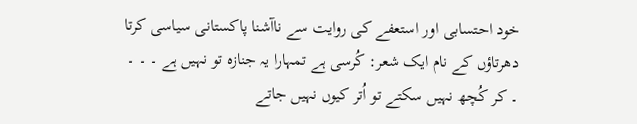خود احتسابی اور استعفے کی روایت سے ناآشنا پاکستانی سیاسی کرتا دھرتاؤں کے نام ایک شعر: کُرسی ہے تمہارا یہ جنازہ تو نہیں ہے ۔ ۔ ۔ ۔ کر کُچھ نہیں سکتے تو اُتر کیوں نہیں جاتے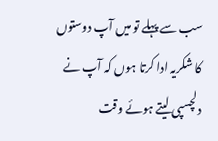سب سے پہلے تو میں آپ دوستوں کا شکریہ ادا کرتا ہوں کہ آپ نے دلچسپی لیتے ہوئے وقت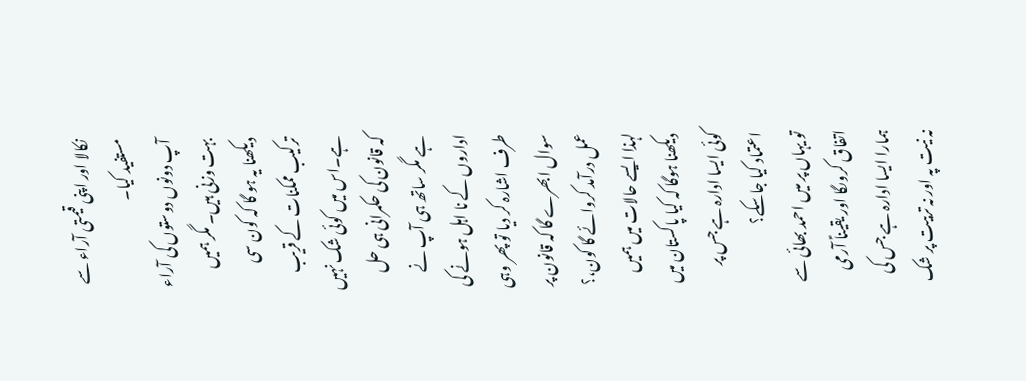نکالا اور اپنی قیمتی آراء سے مستفید کیا۔
آپ دونوں دوستوں کی آراء بہت وزنی ہیں۔ مگر ہمیں دیکھنا یہ ہو گا کہ کون سی ترکیب ممکنات کے قریب ہے۔اس میں کوئی شک نہیں کہ قانون کی حکمرانی ہی حل ہے مگر ساتھ ہی آپ نے اداروں کے نا اہل ہونے کی طرف اشارہ کر دیا تو پھر وہی سوال ابھرے گا کہ قانون پر عمل درآمد کروائے گا کون،؟
لہذا ایسے حالات میں ہمیں دیکھنا ہوگا کہ کیا پاکستان میں کوئی ایسا ادارہ ہے جس پر اعتماد کیا جاسکے؟
تو یہاں پر میں احمد بھائی سے اتفاق کروںگا اور یقیناؑ آرمی ہمارا ایسا ادارہ ہے جس کی نہ نیت پہ اور نہ تربیت پر شک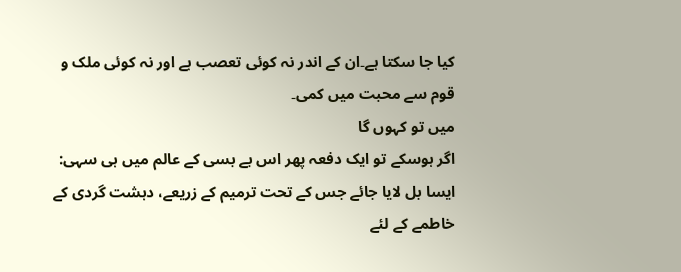کیا جا سکتا ہے۔ان کے اندر نہ کوئی تعصب ہے اور نہ کوئی ملک و قوم سے محبت میں کمی۔
میں تو کہوں گا
اگر ہوسکے تو ایک دفعہ پھر اس بے بسی کے عالم میں ہی سہی:
ایسا بل لایا جائے جس کے تحت ترمیم کے زریعے، دہشت گردی کے خاطمے کے لئے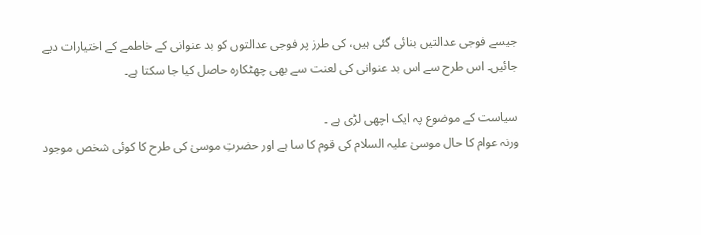جیسے فوجی عدالتیں بنائی گئی ہیں، کی طرز پر فوجی عدالتوں کو بد عنوانی کے خاطمے کے اختیارات دیے جائیں۔ اس طرح سے اس بد عنوانی کی لعنت سے بھی چھٹکارہ حاصل کیا جا سکتا ہے۔

سیاست کے موضوع پہ ایک اچھی لڑی ہے ۔
ورنہ عوام کا حال موسیٰ علیہ السلام کی قوم کا سا ہے اور حضرتِ موسیٰ کی طرح کا کوئی شخص موجود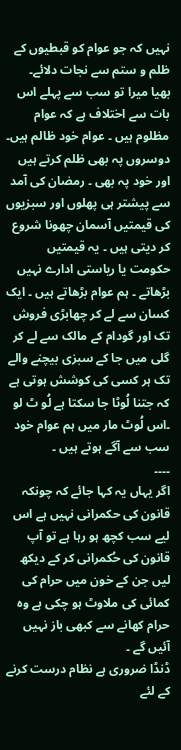نہیں کہ جو عوام کو قبطیوں کے ظلم و ستم سے نجات دلائے۔
بھیا میرا تو سب سے پہلے اس بات سے اختلاف ہے کہ عوام مظلوم ہیں ۔ عوام خود ظالم ہیں۔ دوسروں پہ بھی ظلم کرتے ہیں اور خود پہ بھی ۔ رمضان کی آمد سے پیشتر ہی پھلوں اور سبزیوں کی قیمتیں آسمان چھونا شروع کر دیتی ہیں ۔ یہ قیمتیں حکومت یا ریاستی ادارے نہیں بڑھاتے ۔ ہم عوام بڑھاتے ہیں ۔ ایک کسان سے لے کر چھابڑی فروش تک اور گودام کے مالک سے لے کر گلی میں جا کے سبزی بیچنے والے تک ہر کسی کی کوشش ہوتی ہے کہ جتنا لُوٹا جا سکتا ہے لُو ٹ لو ۔اس لُوٹ مار میں ہم عوام خود سب سے آگے ہوتے ہیں ۔
۔۔۔۔
اگر یہاں یہ کہا جائے کہ چونکہ قانون کی حکمرانی نہیں ہے اس لیے سب کچھ ہو رہا ہے تو آپ قانون کی حُکمرانی کر کے دیکھ لیں جن کے خون میں حرام کی کمائی کی ملاوٹ ہو چکی ہے وہ حرام کھانے سے کبھی باز نہیں آئیں گے ۔
ڈنڈا ضروری ہے نظام درست کرنے کے لئے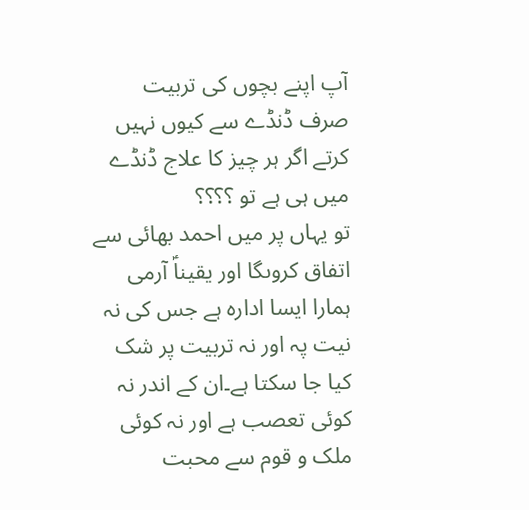آپ اپنے بچوں کی تربیت صرف ڈنڈے سے کیوں نہیں کرتے اگر ہر چیز کا علاج ڈنڈے میں ہی ہے تو ؟؟؟؟
تو یہاں پر میں احمد بھائی سے اتفاق کروںگا اور یقیناؑ آرمی ہمارا ایسا ادارہ ہے جس کی نہ نیت پہ اور نہ تربیت پر شک کیا جا سکتا ہے۔ان کے اندر نہ کوئی تعصب ہے اور نہ کوئی ملک و قوم سے محبت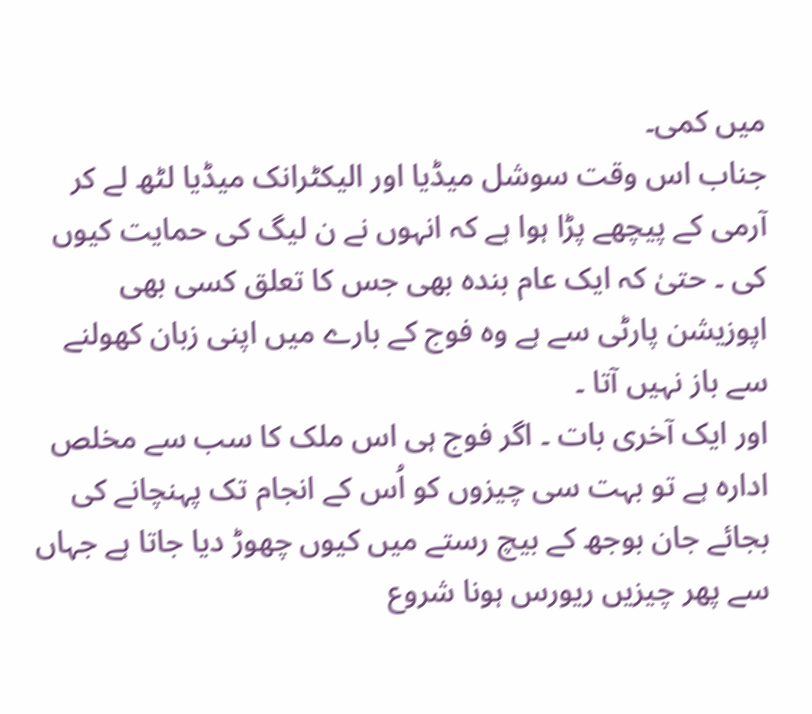میں کمی۔
جناب اس وقت سوشل میڈیا اور الیکٹرانک میڈیا لٹھ لے کر آرمی کے پیچھے پڑا ہوا ہے کہ انہوں نے ن لیگ کی حمایت کیوں کی ۔ حتیٰ کہ ایک عام بندہ بھی جس کا تعلق کسی بھی اپوزیشن پارٹی سے ہے وہ فوج کے بارے میں اپنی زبان کھولنے سے باز نہیں آتا ۔
اور ایک آخری بات ۔ اگر فوج ہی اس ملک کا سب سے مخلص ادارہ ہے تو بہت سی چیزوں کو اُس کے انجام تک پہنچانے کی بجائے جان بوجھ کے بیچ رستے میں کیوں چھوڑ دیا جاتا ہے جہاں سے پھر چیزیں ریورس ہونا شروع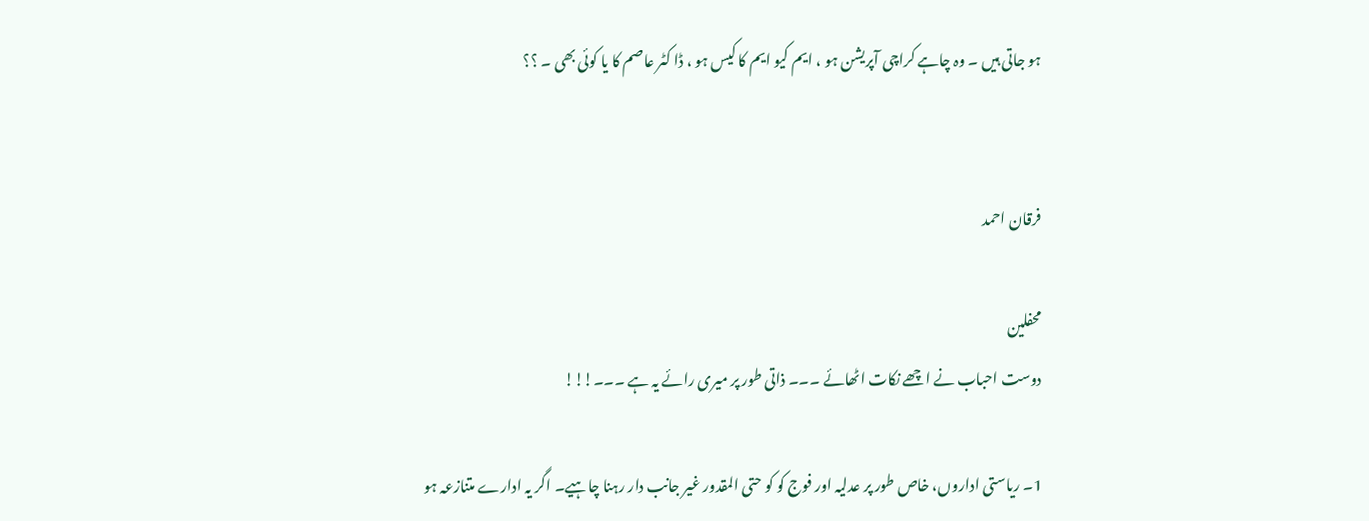ہو جاتی ہیں ۔ وہ چاہے کراچی آپریشن ہو ، ایم کیو ایم کا کیس ہو ، ڈا کٹر عاصم کا یا کوئی بھی ۔ ؟؟


فرقان احمد

محفلین
دوست احباب نے اچھے نکات اٹھائے ۔۔۔ ذاتی طور پر میری رائے یہ ہے ۔۔۔!!!

1۔ ریاستی اداروں، خاص طور پر عدلیہ اور فوج کو کو حتی المقدور غیر جانب دار رہنا چاہیے۔ اگر یہ ادارے متنازعہ ہو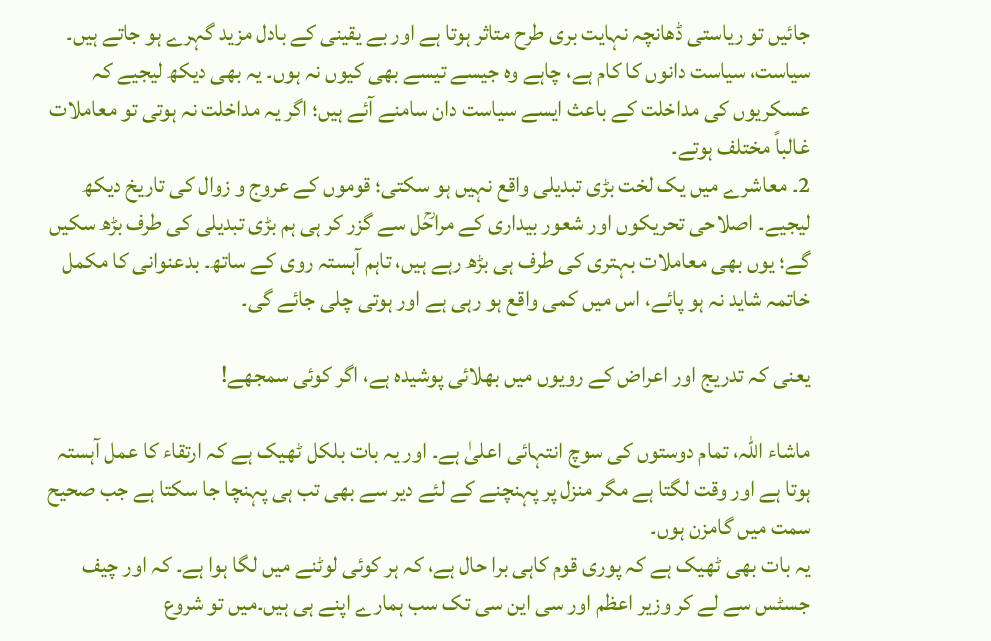جائیں تو ریاستی ڈھانچہ نہایت بری طرح متاثر ہوتا ہے اور بے یقینی کے بادل مزید گہرے ہو جاتے ہیں۔ سیاست، سیاست دانوں کا کام ہے، چاہے وہ جیسے تیسے بھی کیوں نہ ہوں۔ یہ بھی دیکھ لیجیے کہ عسکریوں کی مداخلت کے باعث ایسے سیاست دان سامنے آئے ہیں؛ اگر یہ مداخلت نہ ہوتی تو معاملات غالباً مختلف ہوتے۔
2۔ معاشرے میں یک لخت بڑی تبدیلی واقع نہیں ہو سکتی؛ قوموں کے عروج و زوال کی تاریخ دیکھ لیجیے۔ اصلاحی تحریکوں اور شعور بیداری کے مراحؒل سے گزر کر ہی ہم بڑی تبدیلی کی طرف بڑھ سکیں گے؛ یوں بھی معاملات بہتری کی طرف ہی بڑھ رہے ہیں، تاہم آہستہ روی کے ساتھ۔ بدعنوانی کا مکمل خاتمہ شاید نہ ہو پائے، اس میں کمی واقع ہو رہی ہے اور ہوتی چلی جائے گی۔

یعنی کہ تدریج اور اعراض کے رویوں میں بھلائی پوشیدہ ہے، اگر کوئی سمجھے!

ماشاء اللہ، تمام دوستوں کی سوچ انتہائی اعلیٰ ہے۔ اور یہ بات بلکل ٹھیک ہے کہ ارتقاء کا عمل آہستہ ہوتا ہے اور وقت لگتا ہے مگر منزل پر پہنچنے کے لئے دیر سے بھی تب ہی پہنچا جا سکتا ہے جب صحیح سمت میں گامزن ہوں۔
یہ بات بھی ٹھیک ہے کہ پوری قوم کاہی برا حال ہے، کہ ہر کوئی لوٹنے میں لگا ہوا ہے۔ کہ اور چیف جسٹس سے لے کر وزیر اعظم اور سی این سی تک سب ہمارے اپنے ہی ہیں۔میں تو شروع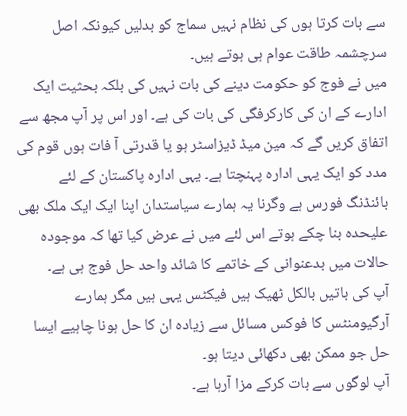سے بات کرتا ہوں کی نظام نہیں سماج کو بدلیں کیونکہ اصل سرچشمہ طاقت عوام ہی ہوتے ہیں۔
میں نے فوج کو حکومت دینے کی بات نہیں کی بلکہ بحثیت ایک ادارے کے ان کی کارکرفگی کی بات کی ہے۔ اور اس پر آپ مجھ سے اتفاق کریں گے کہ مین میڈ ڈیزاسٹر ہو یا قدرتی آ فات ہوں قوم کی مدد کو ایک یہی ادارہ پہنچتا ہے۔ یہی ادارہ پاکستان کے لئے بائنڈنگ فورس ہے وگرنا یہ ہمارے سیاستدان اپنا ایک ایک ملک بھی علیحدہ بنا چکے ہوتے اس لئے میں نے عرض کیا تھا کہ موجودہ حالات میں بدعنوانی کے خاتمے کا شائد واحد حل فوج ہی ہے۔
آپ کی باتیں بالکل ٹھیک ہیں فیکٹس یہی ہیں مگر ہمارے آرگیومنٹس کا فوکس مسائل سے زیادہ ان کا حل ہونا چاہیے ایسا حل جو ممکن بھی دکھائی دیتا ہو۔
آپ لوگوں سے بات کرکے مزا آرہا ہے۔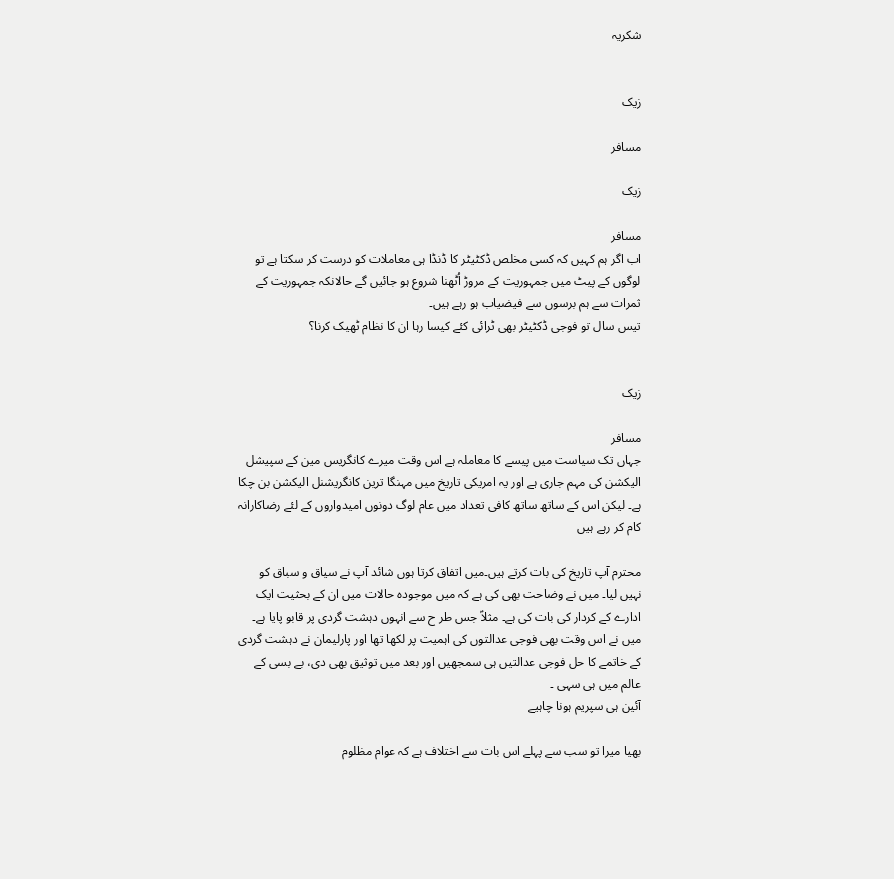شکریہ


زیک

مسافر

زیک

مسافر
اب اگر ہم کہیں کہ کسی مخلص ڈکٹیٹر کا ڈنڈا ہی معاملات کو درست کر سکتا ہے تو لوگوں کے پیٹ میں جمہوریت کے مروڑ اُٹھنا شروع ہو جائیں گے حالانکہ جمہوریت کے ثمرات سے ہم برسوں سے فیضیاب ہو رہے ہیں۔
تیس سال تو فوجی ڈکٹیٹر بھی ٹرائی کئے کیسا رہا ان کا نظام ٹھیک کرنا؟


زیک

مسافر
جہاں تک سیاست میں پیسے کا معاملہ ہے اس وقت میرے کانگریس مین کے سپیشل الیکشن کی مہم جاری ہے اور یہ امریکی تاریخ میں مہنگا ترین کانگریشنل الیکشن بن چکا ہے۔ لیکن اس کے ساتھ ساتھ کافی تعداد میں عام لوگ دونوں امیدواروں کے لئے رضاکارانہ کام کر رہے ہیں

محترم آپ تاریخ کی بات کرتے ہیں۔میں اتفاق کرتا ہوں شائد آپ نے سیاق و سباق کو نہیں لیا۔ میں نے وضاحت بھی کی ہے کہ میں موجودہ حالات میں ان کے بحثیت ایک ادارے کے کردار کی بات کی ہے۔ مثلاؑ جس طر ح سے انہوں دہشت گردی پر قابو پایا ہے۔ میں نے اس وقت بھی فوجی عدالتوں کی اہمیت پر لکھا تھا اور پارلیمان نے دہشت گردی کے خاتمے کا حل فوجی عدالتیں ہی سمجھیں اور بعد میں توثیق بھی دی، بے بسی کے عالم میں ہی سہی ۔
آئین ہی سپریم ہونا چاہیے

بھیا میرا تو سب سے پہلے اس بات سے اختلاف ہے کہ عوام مظلوم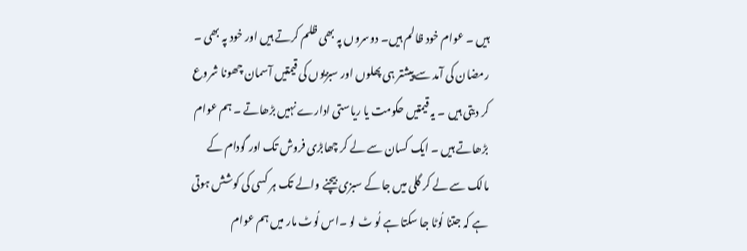ہیں ۔ عوام خود ظالم ہیں۔ دوسروں پہ بھی ظلم کرتے ہیں اور خود پہ بھی ۔ رمضان کی آمد سے پیشتر ہی پھلوں اور سبزیوں کی قیمتیں آسمان چھونا شروع کر دیتی ہیں ۔ یہ قیمتیں حکومت یا ریاستی ادارے نہیں بڑھاتے ۔ ہم عوام بڑھاتے ہیں ۔ ایک کسان سے لے کر چھابڑی فروش تک اور گودام کے مالک سے لے کر گلی میں جا کے سبزی بیچنے والے تک ہر کسی کی کوشش ہوتی ہے کہ جتنا لُوٹا جا سکتا ہے لُو ٹ لو ۔اس لُوٹ مار میں ہم عوام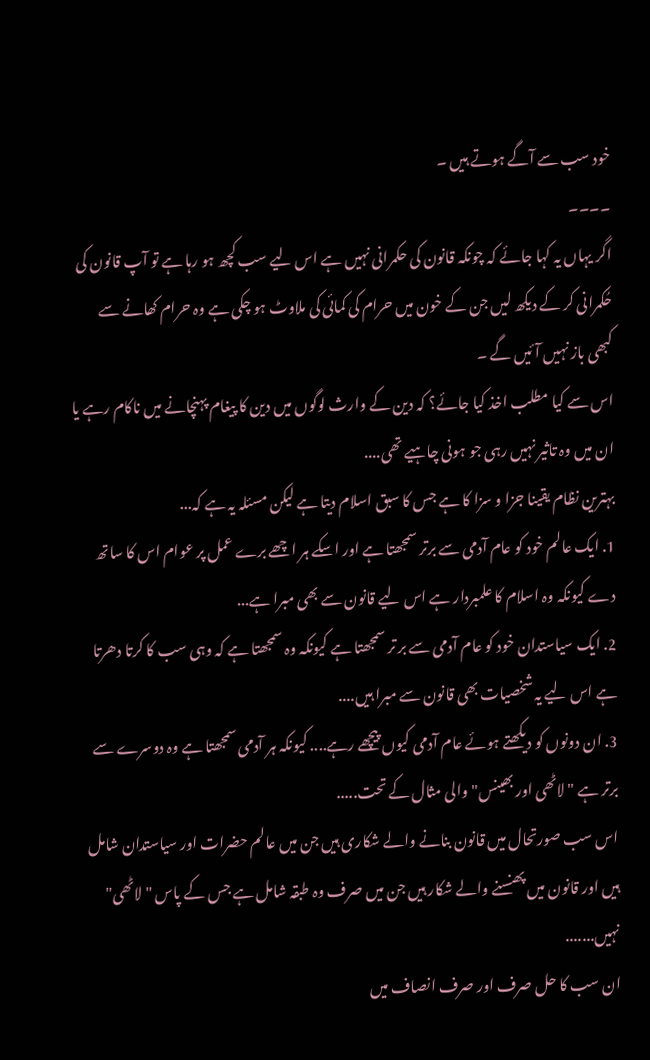خود سب سے آگے ہوتے ہیں ۔
۔۔۔۔
اگر یہاں یہ کہا جائے کہ چونکہ قانون کی حکمرانی نہیں ہے اس لیے سب کچھ ہو رہا ہے تو آپ قانون کی حُکمرانی کر کے دیکھ لیں جن کے خون میں حرام کی کمائی کی ملاوٹ ہو چکی ہے وہ حرام کھانے سے کبھی باز نہیں آئیں گے ۔
اس سے کیا مطلب اخذ کیا جائے؟ کہ دین کے وارث لوگوں میں دین کا پیغام پہنچانے میں ناکام رہے یا ان میں وہ تاثیر نہیں رہی جو ہونی چاہیے تھی....
بہترین نظام یقینا جزا و سزا کا ہے جس کا سبق اسلام دیتا ہے لیکن مسئلہ یہ ہے کہ...
1. ایک عالم خود کو عام آدمی سے برتر سمجھتا ہے اور اسکے ہر اچھے برے عمل پر عوام اس کا ساتھ دے کیونکہ وہ اسلام کا علمبردار ہے اس لیے قانون سے بھی مبرا ہے...
2. ایک سیاستدان خود کو عام آدمی سے بر تر سمجھتا ہے کیونکہ وہ سمجھتا ہے کہ وہی سب کا کرتا دھرتا ہے اس لیے یہ شخصیات بھی قانون سے مبرا ہیں....
3. ان دونوں کو دیکھتے ہوئے عام آدمی کیوں پیچھے رہے.... کیونکہ ہر آدمی سمجھتا ہے وہ دوسرے سے برتر ہے "لاٹھی اور بھینس" والی مثال کے تحت.....
اس سب صورتحال میں قانون بنانے والے شکاری ہیں جن میں عالم حضرات اور سیاستدان شامل ہیں اور قانون میں پھنسنے والے شکار ہیں جن میں صرف وہ طبقہ شامل ہے جس کے پاس "لاٹھی" نہیں.......
ان سب کا حل صرف اور صرف انصاف میں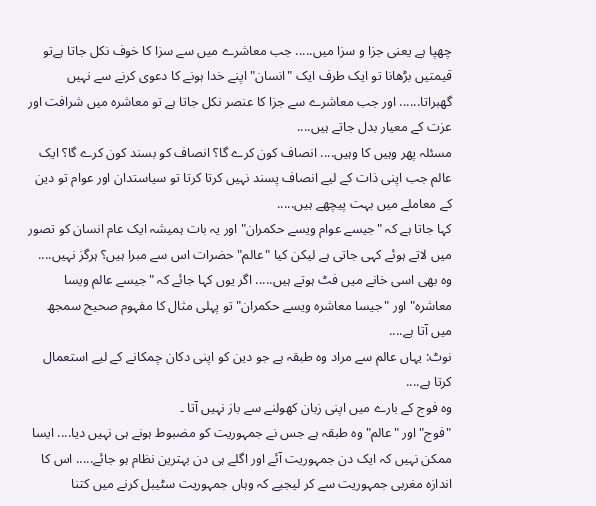چھپا ہے یعنی جزا و سزا میں..... جب معاشرے میں سے سزا کا خوف نکل جاتا ہےتو قیمتیں بڑھانا تو ایک طرف ایک "انسان" اپنے خدا ہونے کا دعوی کرنے سے نہیں گھبراتا...... اور جب معاشرے سے جزا کا عنصر نکل جاتا ہے تو معاشرہ میں شرافت اور عزت کے معیار بدل جاتے ہیں....
مسئلہ پھر وہیں کا وہیں.... انصاف کون کرے گا؟ انصاف کو بسند کون کرے گا؟ ایک عالم جب اپنی ذات کے لیے انصاف پسند نہیں کرتا کرتا تو سیاستدان اور عوام تو دین کے معاملے میں بہت پیچھے ہیں.....
کہا جاتا ہے کہ "جیسے عوام ویسے حکمران" اور یہ بات ہمیشہ ایک عام انسان کو تصور میں لاتے ہوئے کہی جاتی ہے لیکن کیا "عالم" حضرات اس سے مبرا ہیں؟ ہرگز نہیں.... وہ بھی اسی خانے میں فٹ ہوتے ہیں..... اگر یوں کہا جائے کہ "جیسے عالم ویسا معاشرہ" اور "جیسا معاشرہ ویسے حکمران" تو پہلی مثال کا مفہوم صحیح سمجھ میں آتا ہے....
نوٹ: یہاں عالم سے مراد وہ طبقہ ہے جو دین کو اپنی دکان چمکانے کے لیے استعمال کرتا ہے....
وہ فوج کے بارے میں اپنی زبان کھولنے سے باز نہیں آتا ۔
"فوج" اور "عالم" وہ طبقہ ہے جس نے جمہوریت کو مضبوط ہونے ہی نہیں دیا.... ایسا ممکن نہیں کہ ایک دن جمہوریت آئے اور اگلے ہی دن بہترین نظام ہو جائے..... اس کا اندازہ مغربی جمہوریت سے کر لیجیے کہ وہاں جمہوریت سٹیبل کرنے میں کتنا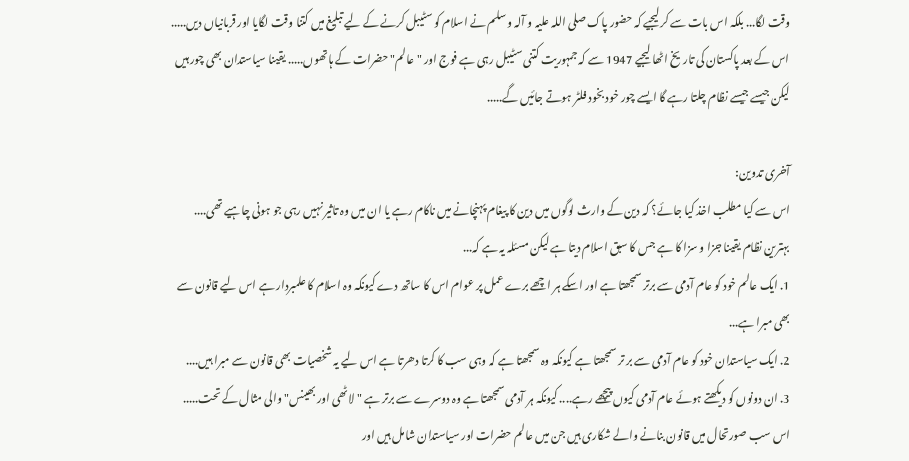وقت لگا... بلکہ اس بات سے کر لیجیے کہ حضور پاک صلی اللہ علیہ و آلہ و سلم نے اسلام کو سٹیبل کرنے کے لیے تبلیغ میں کتنا وقت لگایا اور قربانیاں دیں..... اس کے بعد پاکستان کی تاریخ اٹھا لیجیے 1947 سے کہ جمہوریت کتنی سٹیبل رہی ہے فوج اور "عالم" حضرات کے ہاتھوں..... یقینا سیاستدان بھی چور ہیں لیکن جیسے جیسے نظام چلتا رہے گا ایسے چور خود بخود فلٹر ہوتے جائیں گے.....

آخری تدوین:
اس سے کیا مطلب اخذ کیا جائے؟ کہ دین کے وارث لوگوں میں دین کا پیغام پہنچانے میں ناکام رہے یا ان میں وہ تاثیر نہیں رہی جو ہونی چاہیے تھی....
بہترین نظام یقینا جزا و سزا کا ہے جس کا سبق اسلام دیتا ہے لیکن مسئلہ یہ ہے کہ...
1. ایک عالم خود کو عام آدمی سے برتر سمجھتا ہے اور اسکے ہر اچھے برے عمل پر عوام اس کا ساتھ دے کیونکہ وہ اسلام کا علمبردار ہے اس لیے قانون سے بھی مبرا ہے...
2. ایک سیاستدان خود کو عام آدمی سے بر تر سمجھتا ہے کیونکہ وہ سمجھتا ہے کہ وہی سب کا کرتا دھرتا ہے اس لیے یہ شخصیات بھی قانون سے مبرا ہیں....
3. ان دونوں کو دیکھتے ہوئے عام آدمی کیوں پیچھے رہے.... کیونکہ ہر آدمی سمجھتا ہے وہ دوسرے سے برتر ہے "لاٹھی اور بھینس" والی مثال کے تحت.....
اس سب صورتحال میں قانون بنانے والے شکاری ہیں جن میں عالم حضرات اور سیاستدان شامل ہیں اور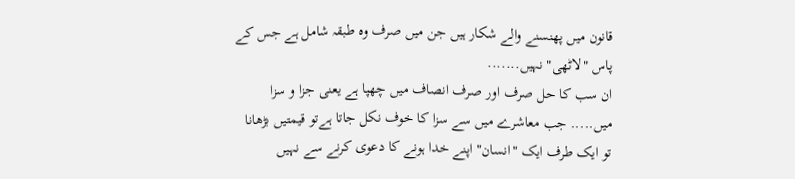قانون میں پھنسنے والے شکار ہیں جن میں صرف وہ طبقہ شامل ہے جس کے پاس "لاٹھی" نہیں.......
ان سب کا حل صرف اور صرف انصاف میں چھپا ہے یعنی جزا و سزا میں..... جب معاشرے میں سے سزا کا خوف نکل جاتا ہےتو قیمتیں بڑھانا تو ایک طرف ایک "انسان" اپنے خدا ہونے کا دعوی کرنے سے نہیں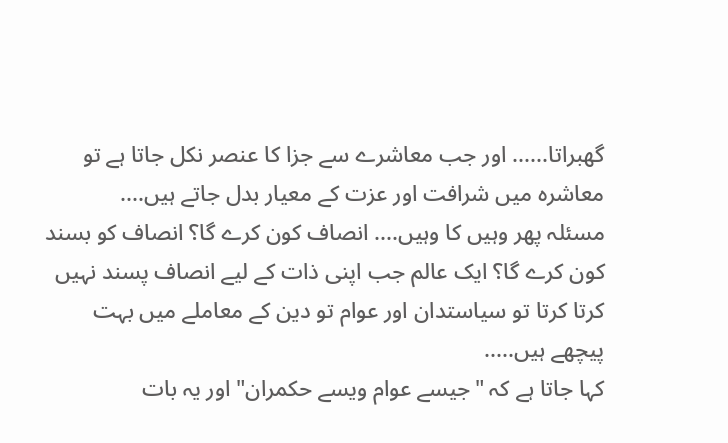گھبراتا...... اور جب معاشرے سے جزا کا عنصر نکل جاتا ہے تو معاشرہ میں شرافت اور عزت کے معیار بدل جاتے ہیں....
مسئلہ پھر وہیں کا وہیں.... انصاف کون کرے گا؟ انصاف کو بسند کون کرے گا؟ ایک عالم جب اپنی ذات کے لیے انصاف پسند نہیں کرتا کرتا تو سیاستدان اور عوام تو دین کے معاملے میں بہت پیچھے ہیں.....
کہا جاتا ہے کہ "جیسے عوام ویسے حکمران" اور یہ بات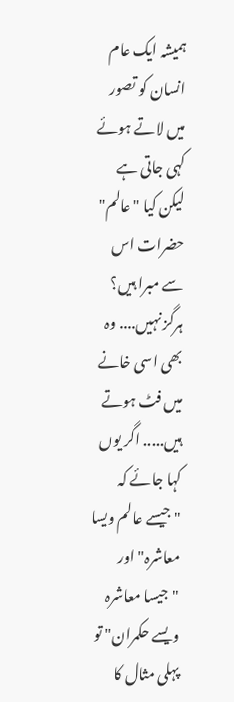ہمیشہ ایک عام انسان کو تصور میں لاتے ہوئے کہی جاتی ہے لیکن کیا "عالم" حضرات اس سے مبرا ہیں؟ ہرگز نہیں.... وہ بھی اسی خانے میں فٹ ہوتے ہیں..... اگر یوں کہا جائے کہ "جیسے عالم ویسا معاشرہ" اور "جیسا معاشرہ ویسے حکمران" تو پہلی مثال کا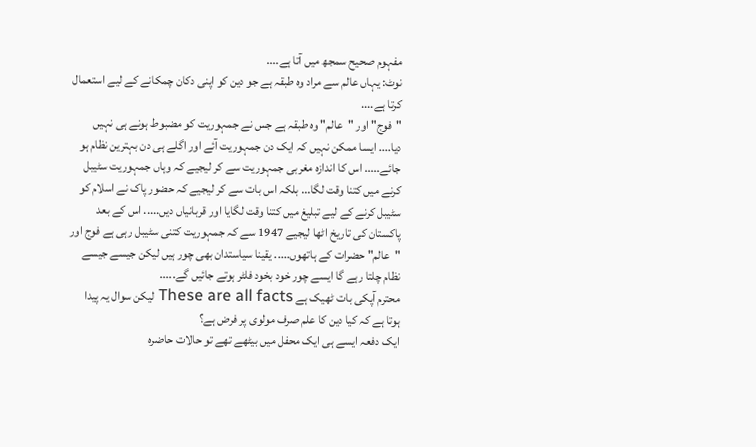مفہوم صحیح سمجھ میں آتا ہے....
نوٹ: یہاں عالم سے مراد وہ طبقہ ہے جو دین کو اپنی دکان چمکانے کے لیے استعمال کرتا ہے....
"فوج" اور "عالم" وہ طبقہ ہے جس نے جمہوریت کو مضبوط ہونے ہی نہیں دیا.... ایسا ممکن نہیں کہ ایک دن جمہوریت آئے اور اگلے ہی دن بہترین نظام ہو جائے..... اس کا اندازہ مغربی جمہوریت سے کر لیجیے کہ وہاں جمہوریت سٹیبل کرنے میں کتنا وقت لگا... بلکہ اس بات سے کر لیجیے کہ حضور پاک نے اسلام کو سٹیبل کرنے کے لیے تبلیغ میں کتنا وقت لگایا اور قربانیاں دیں..... اس کے بعد پاکستان کی تاریخ اٹھا لیجیے 1947 سے کہ جمہوریت کتنی سٹیبل رہی ہے فوج اور "عالم" حضرات کے ہاتھوں..... یقینا سیاستدان بھی چور ہیں لیکن جیسے جیسے نظام چلتا رہے گا ایسے چور خود بخود فلٹر ہوتے جائیں گے.....
محترم آپکی بات ٹھیک ہے These are all facts لیکن سوال یہ پیدا ہوتا ہے کہ کیا دین کا علم صرف مولوی پر فرض ہے؟
ایک دفعہ ایسے ہی ایک محفل میں بیٹھے تھے تو حالات حاضرہ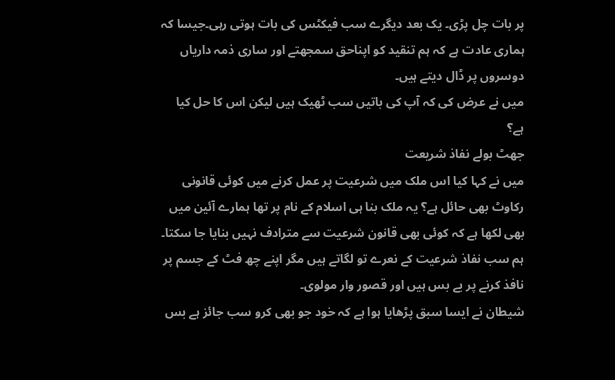پر بات چل پڑی۔ یک بعد دیگرے سب فیکٹس کی بات ہوتی رہی۔جیسا کہ ہماری عادت ہے کہ ہم تنقید کو اپناحق سمجھتے اور ساری ذمہ داریاں دوسروں پر ڈال دیتے ہیں۔
میں نے عرض کی کہ آپ کی باتیں سب ٹھیک ہیں لیکن اس کا حل کیا ہے؟
جھٹ بولے نفاذ شریعت
میں نے کہا کیا اس ملک میں شرعیت پر عمل کرنے میں کوئی قانونی رکاوٹ بھی حائل ہے؟ یہ ملک بنا ہی اسلام کے نام پر تھا ہمارے آئین میں بھی لکھا ہے کہ کوئی بھی قانون شرعیت سے مترادف نہیں بنایا جا سکتا۔
ہم سب نفاذ شرعیت کے نعرے تو لگاتے ہیں مگر اپنے چھ فٹ کے جسم پر نافذ کرنے پر بے بس ہیں اور قصور وار مولوی۔
شیطان نے ایسا سبق پڑھایا ہوا ہے کہ خود جو بھی کرو سب جائز ہے بس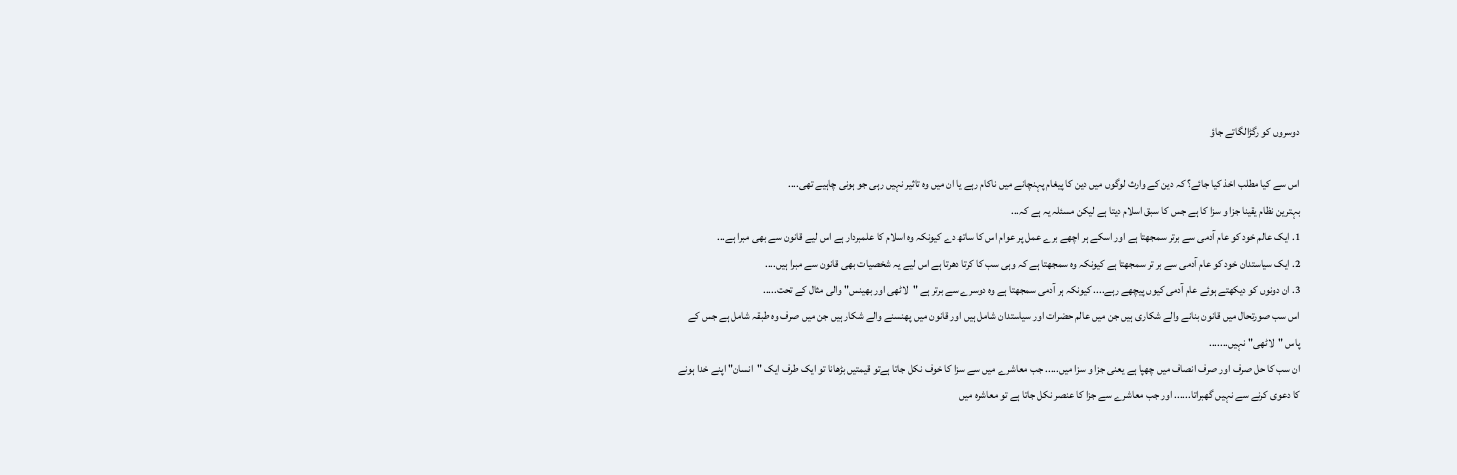دوسروں کو رگڑالگاتے جاؤ

اس سے کیا مطلب اخذ کیا جائے؟ کہ دین کے وارث لوگوں میں دین کا پیغام پہنچانے میں ناکام رہے یا ان میں وہ تاثیر نہیں رہی جو ہونی چاہیے تھی....
بہترین نظام یقینا جزا و سزا کا ہے جس کا سبق اسلام دیتا ہے لیکن مسئلہ یہ ہے کہ...
1. ایک عالم خود کو عام آدمی سے برتر سمجھتا ہے اور اسکے ہر اچھے برے عمل پر عوام اس کا ساتھ دے کیونکہ وہ اسلام کا علمبردار ہے اس لیے قانون سے بھی مبرا ہے...
2. ایک سیاستدان خود کو عام آدمی سے بر تر سمجھتا ہے کیونکہ وہ سمجھتا ہے کہ وہی سب کا کرتا دھرتا ہے اس لیے یہ شخصیات بھی قانون سے مبرا ہیں....
3. ان دونوں کو دیکھتے ہوئے عام آدمی کیوں پیچھے رہے.... کیونکہ ہر آدمی سمجھتا ہے وہ دوسرے سے برتر ہے "لاٹھی اور بھینس" والی مثال کے تحت.....
اس سب صورتحال میں قانون بنانے والے شکاری ہیں جن میں عالم حضرات اور سیاستدان شامل ہیں اور قانون میں پھنسنے والے شکار ہیں جن میں صرف وہ طبقہ شامل ہے جس کے پاس "لاٹھی" نہیں.......
ان سب کا حل صرف اور صرف انصاف میں چھپا ہے یعنی جزا و سزا میں..... جب معاشرے میں سے سزا کا خوف نکل جاتا ہےتو قیمتیں بڑھانا تو ایک طرف ایک "انسان" اپنے خدا ہونے کا دعوی کرنے سے نہیں گھبراتا...... اور جب معاشرے سے جزا کا عنصر نکل جاتا ہے تو معاشرہ میں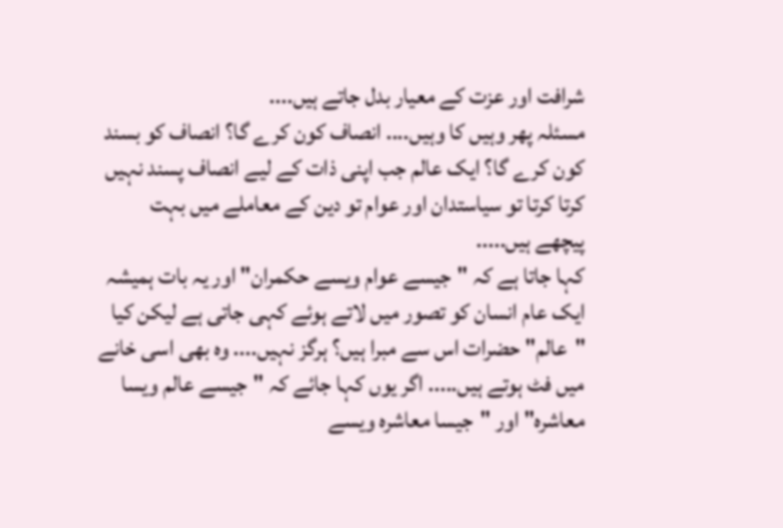شرافت اور عزت کے معیار بدل جاتے ہیں....
مسئلہ پھر وہیں کا وہیں.... انصاف کون کرے گا؟ انصاف کو بسند کون کرے گا؟ ایک عالم جب اپنی ذات کے لیے انصاف پسند نہیں کرتا کرتا تو سیاستدان اور عوام تو دین کے معاملے میں بہت پیچھے ہیں.....
کہا جاتا ہے کہ "جیسے عوام ویسے حکمران" اور یہ بات ہمیشہ ایک عام انسان کو تصور میں لاتے ہوئے کہی جاتی ہے لیکن کیا "عالم" حضرات اس سے مبرا ہیں؟ ہرگز نہیں.... وہ بھی اسی خانے میں فٹ ہوتے ہیں..... اگر یوں کہا جائے کہ "جیسے عالم ویسا معاشرہ" اور "جیسا معاشرہ ویسے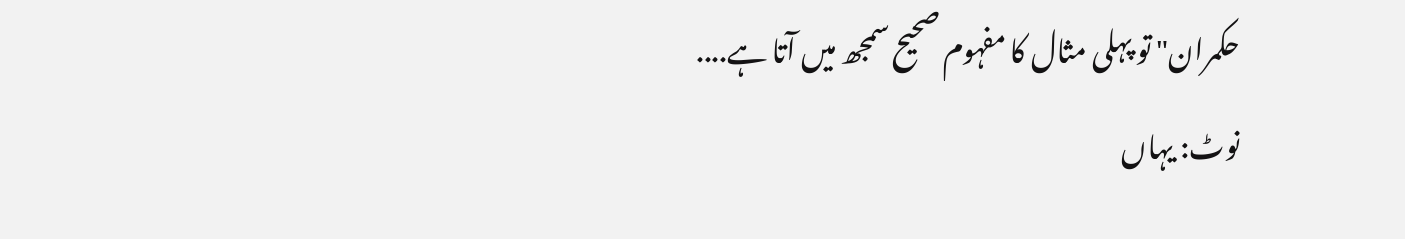حکمران" تو پہلی مثال کا مفہوم صحیح سمجھ میں آتا ہے....
نوٹ: یہاں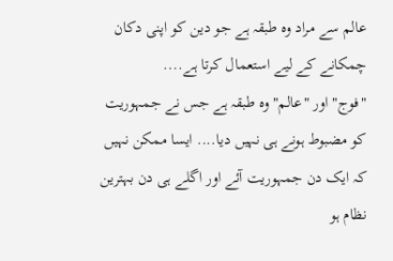عالم سے مراد وہ طبقہ ہے جو دین کو اپنی دکان چمکانے کے لیے استعمال کرتا ہے....
"فوج" اور "عالم" وہ طبقہ ہے جس نے جمہوریت کو مضبوط ہونے ہی نہیں دیا.... ایسا ممکن نہیں کہ ایک دن جمہوریت آئے اور اگلے ہی دن بہترین نظام ہو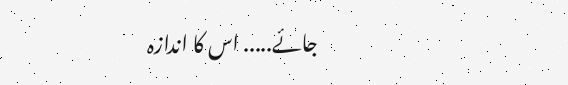جائے..... اس کا اندازہ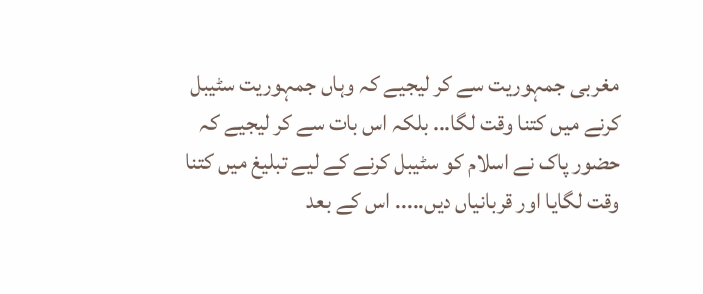مغربی جمہوریت سے کر لیجیے کہ وہاں جمہوریت سٹیبل کرنے میں کتنا وقت لگا... بلکہ اس بات سے کر لیجیے کہ حضور پاک نے اسلام کو سٹیبل کرنے کے لیے تبلیغ میں کتنا وقت لگایا اور قربانیاں دیں..... اس کے بعد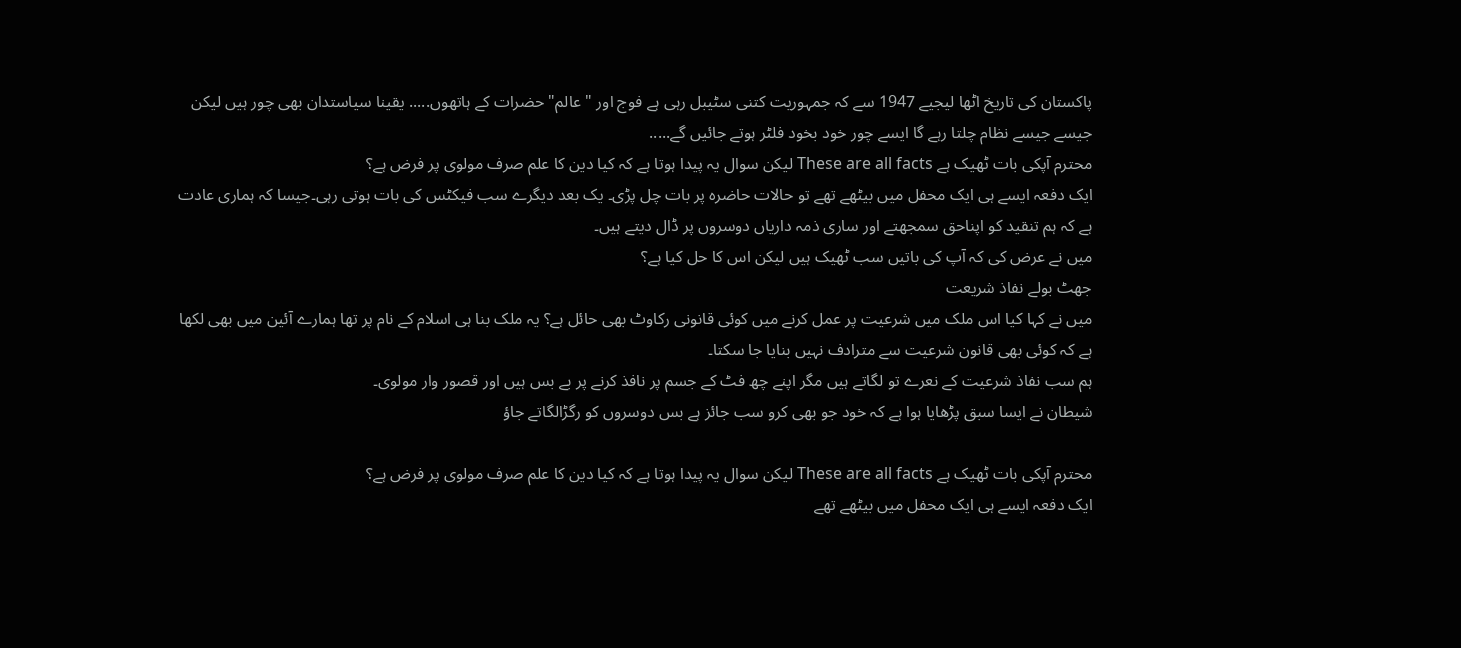پاکستان کی تاریخ اٹھا لیجیے 1947 سے کہ جمہوریت کتنی سٹیبل رہی ہے فوج اور "عالم" حضرات کے ہاتھوں..... یقینا سیاستدان بھی چور ہیں لیکن جیسے جیسے نظام چلتا رہے گا ایسے چور خود بخود فلٹر ہوتے جائیں گے.....
محترم آپکی بات ٹھیک ہے These are all facts لیکن سوال یہ پیدا ہوتا ہے کہ کیا دین کا علم صرف مولوی پر فرض ہے؟
ایک دفعہ ایسے ہی ایک محفل میں بیٹھے تھے تو حالات حاضرہ پر بات چل پڑی۔ یک بعد دیگرے سب فیکٹس کی بات ہوتی رہی۔جیسا کہ ہماری عادت ہے کہ ہم تنقید کو اپناحق سمجھتے اور ساری ذمہ داریاں دوسروں پر ڈال دیتے ہیں۔
میں نے عرض کی کہ آپ کی باتیں سب ٹھیک ہیں لیکن اس کا حل کیا ہے؟
جھٹ بولے نفاذ شریعت
میں نے کہا کیا اس ملک میں شرعیت پر عمل کرنے میں کوئی قانونی رکاوٹ بھی حائل ہے؟ یہ ملک بنا ہی اسلام کے نام پر تھا ہمارے آئین میں بھی لکھا ہے کہ کوئی بھی قانون شرعیت سے مترادف نہیں بنایا جا سکتا۔
ہم سب نفاذ شرعیت کے نعرے تو لگاتے ہیں مگر اپنے چھ فٹ کے جسم پر نافذ کرنے پر بے بس ہیں اور قصور وار مولوی۔
شیطان نے ایسا سبق پڑھایا ہوا ہے کہ خود جو بھی کرو سب جائز ہے بس دوسروں کو رگڑالگاتے جاؤ

محترم آپکی بات ٹھیک ہے These are all facts لیکن سوال یہ پیدا ہوتا ہے کہ کیا دین کا علم صرف مولوی پر فرض ہے؟
ایک دفعہ ایسے ہی ایک محفل میں بیٹھے تھے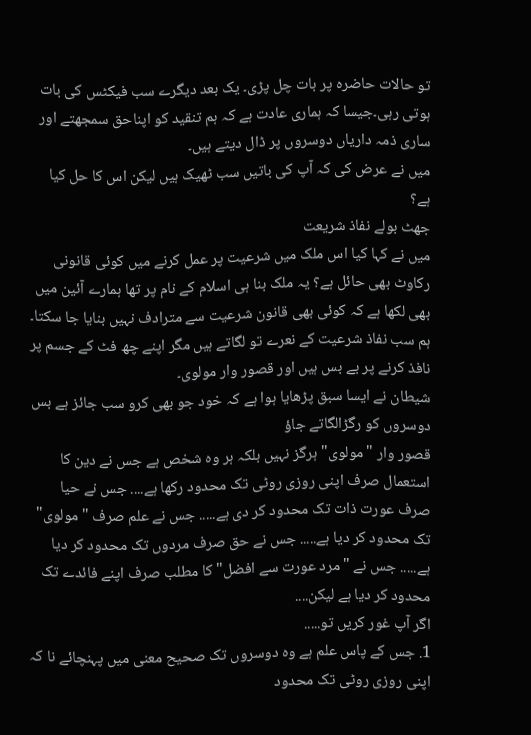تو حالات حاضرہ پر بات چل پڑی۔ یک بعد دیگرے سب فیکٹس کی بات ہوتی رہی۔جیسا کہ ہماری عادت ہے کہ ہم تنقید کو اپناحق سمجھتے اور ساری ذمہ داریاں دوسروں پر ڈال دیتے ہیں۔
میں نے عرض کی کہ آپ کی باتیں سب ٹھیک ہیں لیکن اس کا حل کیا ہے؟
جھٹ بولے نفاذ شریعت
میں نے کہا کیا اس ملک میں شرعیت پر عمل کرنے میں کوئی قانونی رکاوٹ بھی حائل ہے؟ یہ ملک بنا ہی اسلام کے نام پر تھا ہمارے آئین میں بھی لکھا ہے کہ کوئی بھی قانون شرعیت سے مترادف نہیں بنایا جا سکتا۔
ہم سب نفاذ شرعیت کے نعرے تو لگاتے ہیں مگر اپنے چھ فٹ کے جسم پر نافذ کرنے پر بے بس ہیں اور قصور وار مولوی۔
شیطان نے ایسا سبق پڑھایا ہوا ہے کہ خود جو بھی کرو سب جائز ہے بس دوسروں کو رگڑالگاتے جاؤ
قصور وار "مولوی" ہرگز نہیں بلکہ ہر وہ شخص ہے جس نے دین کا استعمال صرف اپنی روزی روٹی تک محدود رکھا ہے.... جس نے حیا صرف عورت ذات تک محدود کر دی ہے..... جس نے علم صرف "مولوی" تک محدود کر دیا ہے..... جس نے حق صرف مردوں تک محدود کر دیا ہے..... جس نے "مرد عورت سے افضل" کا مطلب صرف اپنے فائدے تک محدود کر دیا ہے لیکن....
اگر آپ غور کریں تو.....
1. جس کے پاس علم ہے وہ دوسروں تک صحیح معنی میں پہنچائے نا کہ اپنی روزی روٹی تک محدود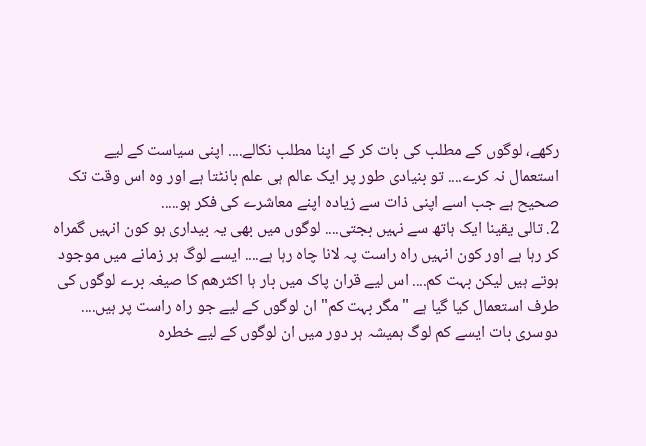رکھے، لوگوں کے مطلب کی بات کر کے اپنا مطلب نکالے.... اپنی سیاست کے لیے استعمال نہ کرے.... تو بنیادی طور پر ایک عالم ہی علم بانٹتا ہے اور وہ اس وقت تک صحیح ہے جب اسے اپنی ذات سے زیادہ اپنے معاشرے کی فکر ہو.....
2. تالی یقینا ایک ہاتھ سے نہیں بجتی.... لوگوں میں بھی یہ بیداری ہو کون انہیں گمراہ کر رہا ہے اور کون انہیں راہ راست پہ لانا چاہ رہا ہے.... ایسے لوگ ہر زمانے میں موجود ہوتے ہیں لیکن بہت کم.... اس لیے قران پاک میں بار ہا اکثرھم کا صیغہ برے لوگوں کی طرف استعمال کیا گیا ہے "مگر بہت کم" ان لوگوں کے لیے جو راہ راست پر ہیں.... دوسری بات ایسے کم لوگ ہمیشہ ہر دور میں ان لوگوں کے لیے خطرہ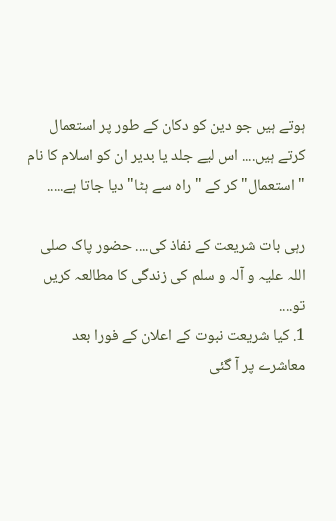ہوتے ہیں جو دین کو دکان کے طور پر استعمال کرتے ہیں.... اس لیے جلد یا بدیر ان کو اسلام کا نام "استعمال" کر کے "راہ سے ہٹا" دیا جاتا ہے.....

رہی بات شریعت کے نفاذ کی.... حضور پاک صلی اللہ علیہ و آلہ و سلم کی زندگی کا مطالعہ کریں تو....
1. کیا شریعت نبوت کے اعلان کے فورا بعد معاشرے پر آ گئی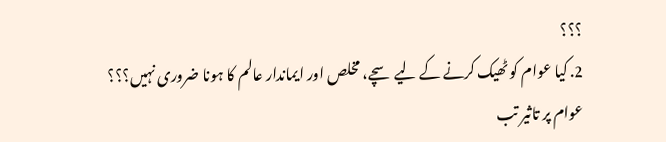؟؟؟
2. کیا عوام کو ٹھیک کرنے کے لیے سچے، مخلص اور ایماندار عالم کا ہونا ضروری نہیں؟؟؟
عوام پر تاثیر تب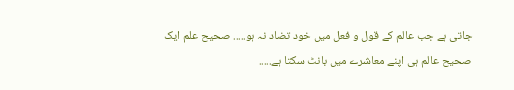جاتی ہے جب عالم کے قول و فعل میں خود تضاد نہ ہو..... صحیح علم ایک صحیح عالم ہی اپنے معاشرے میں بانٹ سکتا ہے.....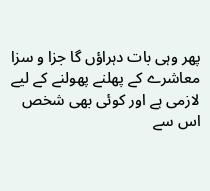پھر وہی بات دہراؤں گا جزا و سزا معاشرے کے پھلنے پھولنے کے لیے لازمی ہے اور کوئی بھی شخص اس سے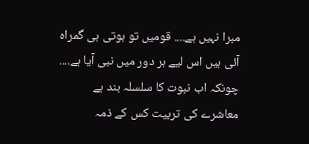مبرا نہیں ہے.... قومیں تو ہوتی ہی گمراہ آئی ہیں اس لیے ہر دور میں نبی آیا ہے.... چونکہ اب نبوت کا سلسلہ بند ہے معاشرے کی تربیت کس کے ذمہ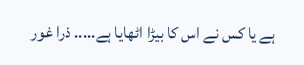ہے یا کس نے اس کا بیڑا اٹھایا ہے..... ذرا غور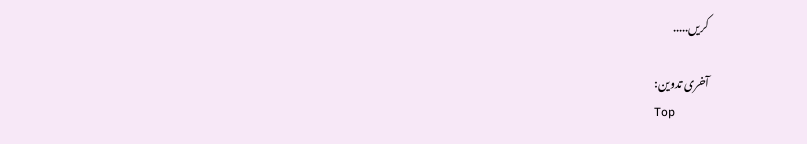کریں.....

آخری تدوین:
Top